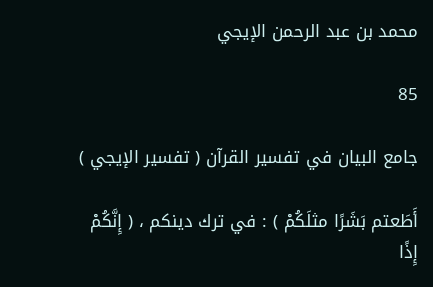محمد بن عبد الرحمن الإيجي

85

جامع البيان في تفسير القرآن ( تفسير الإيجي )

أَطَعتم بَشَرًا مثلَكُمْ ) : في ترك دينكم ، ( إِنَّكُمْ إِذًا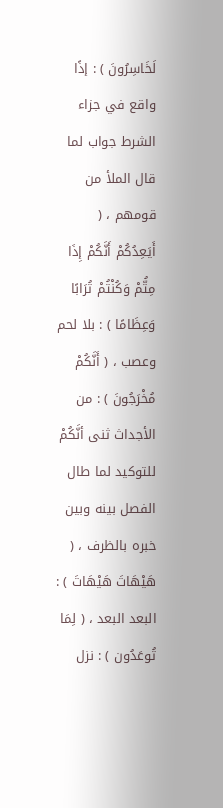لَخَاسِرُونَ ) : إذًا واقع في جزاء الشرط جواب لما قال الملأ من قومهم ، ( أَيَعِدُكُمْ أَنَّكُمْ إِذَا مِتُّمْ وَكُنْتُمْ تُرَابًا وَعِظَامًا ) : بلا لحم وعصب ، ( أَنَّكُمْ مُخْرَجُونَ ) : من الأجداث ثنى أنَّكُمْ للتوكيد لما طال الفصل بينه وبين خبره بالظرف ، ( هَيْهَاتَ هَيْهَاتَ ) : البعد البعد ، ( لِمَا تُوعَدُون ) : نزل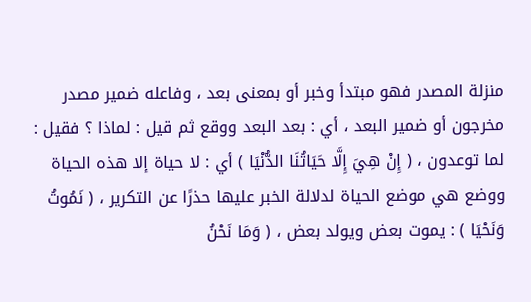منزلة المصدر فهو مبتدأ وخبر أو بمعنى بعد ، وفاعله ضمير مصدر مخرجون أو ضمير البعد ، أي : بعد البعد ووقع ثم قيل : لماذا ؟ فقيل : لما توعدون ، ( إِنْ هِيَ إِلَّا حَيَاتُنَا الدُّنْيَا ) أي : لا حياة إلا هذه الحياة ووضع هي موضع الحياة لدلالة الخبر عليها حذرًا عن التكرير ، ( نَمُوتُ وَنَحْيَا ) : يموت بعض ويولد بعض ، ( وَمَا نَحْنُ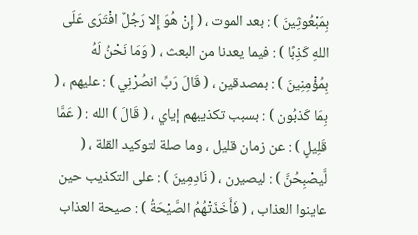بِمَبْعُوثِينَ ) : بعد الموت ، ( إِنْ هُوَ إِلا رَجُلٌ افْتَرَى عَلَى اللهِ كَذِبًا ) : فيما يعدنا من البعث ، ( وَمَا نَحْنُ لَهُ بِمُؤْمِنِينَ ) : بمصدقين ، ( قَالَ رَبِّ انصُرْنِي ) : عليهم ، ( بِمَا كَذبُون ) : بسبب تكذيبهم إياي ، ( قَالَ ) الله : ( عَمَّا قَلِيلٍ ) : عن زمان قليل ، وما صلة لتوكيد القلة ، ( لَّيصْبِحُنَّ ) : ليصيرن ، ( نَادِمِينَ ) : على التكذيب حين عاينوا العذاب ، ( فَأَخَذَتْهُمُ الصَّيْحَةُ ) : صيحة العذاب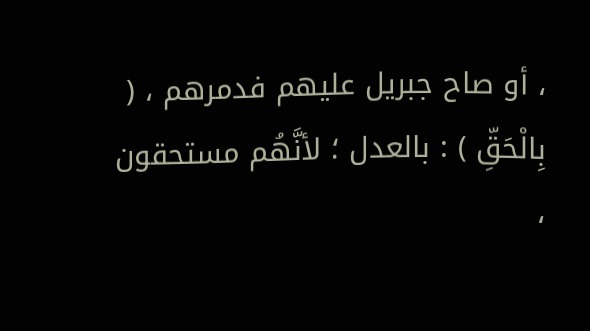، أو صاح جبريل عليهم فدمرهم ، ( بِالْحَقِّ ) : بالعدل ؛ لأنَّهُم مستحقون ،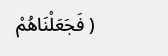( فَجَعَلْنَاهُمْ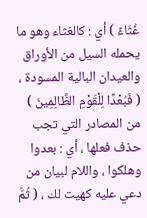غُثَاءً ) أي : كالغثاء وهو ما يحمله السيل من الأوراق والعيدان البالية المسودة ، ( فَبُعْدًا لِلْقَوْمِ الظَّالِمِينَ ) من المصادر التي تجب حذف فعلها ، أي : بعدوا وهلكوا ، واللام لبيان من دعي عليه كهيت لك ، ( ثُمَّ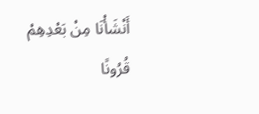أَنْشَأْنَا مِنْ بَعْدِهِمْ قُرُونًا